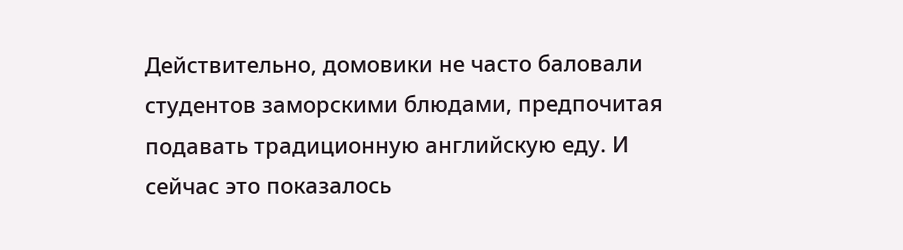Действительно, домовики не часто баловали студентов заморскими блюдами, предпочитая подавать традиционную английскую еду. И сейчас это показалось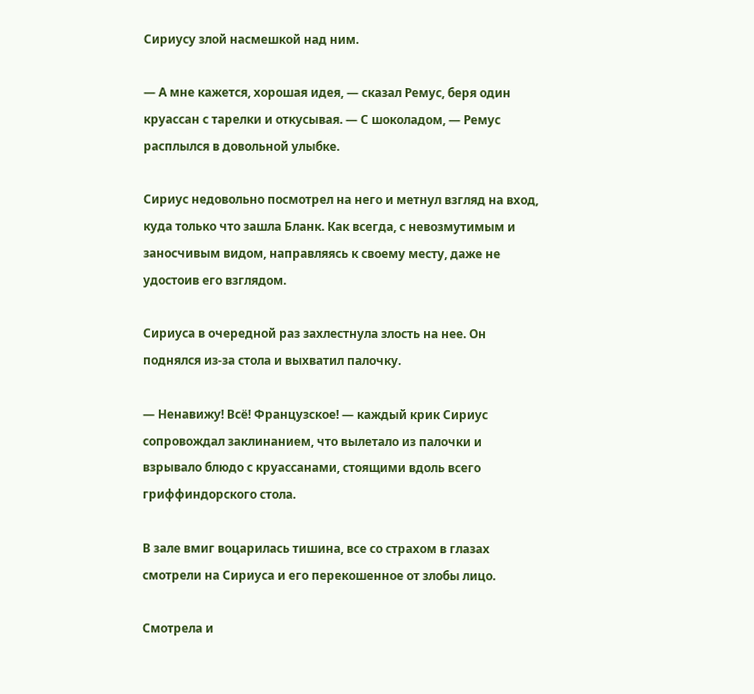Сириусу злой насмешкой над ним.

— А мне кажется, хорошая идея, — сказал Ремус, беря один круассан с тарелки и откусывая. — С шоколадом, — Ремус расплылся в довольной улыбке.

Сириус недовольно посмотрел на него и метнул взгляд на вход, куда только что зашла Бланк. Как всегда, с невозмутимым и заносчивым видом, направляясь к своему месту, даже не удостоив его взглядом.

Сириуса в очередной раз захлестнула злость на нее. Он поднялся из-за стола и выхватил палочку.

— Ненавижу! Всё! Французское! — каждый крик Сириус сопровождал заклинанием, что вылетало из палочки и взрывало блюдо с круассанами, стоящими вдоль всего гриффиндорского стола.

В зале вмиг воцарилась тишина, все со страхом в глазах смотрели на Сириуса и его перекошенное от злобы лицо.

Смотрела и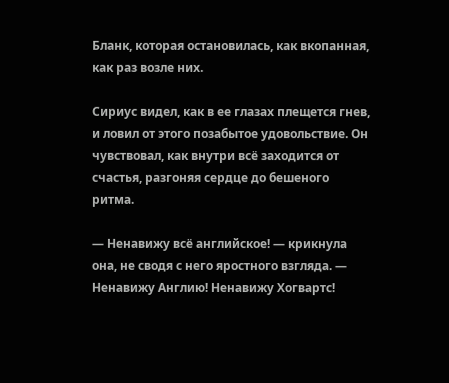Бланк, которая остановилась, как вкопанная, как раз возле них.

Сириус видел, как в ее глазах плещется гнев, и ловил от этого позабытое удовольствие. Он чувствовал, как внутри всё заходится от счастья, разгоняя сердце до бешеного ритма.

— Ненавижу всё английское! — крикнула она, не сводя с него яростного взгляда. — Ненавижу Англию! Ненавижу Хогвартс!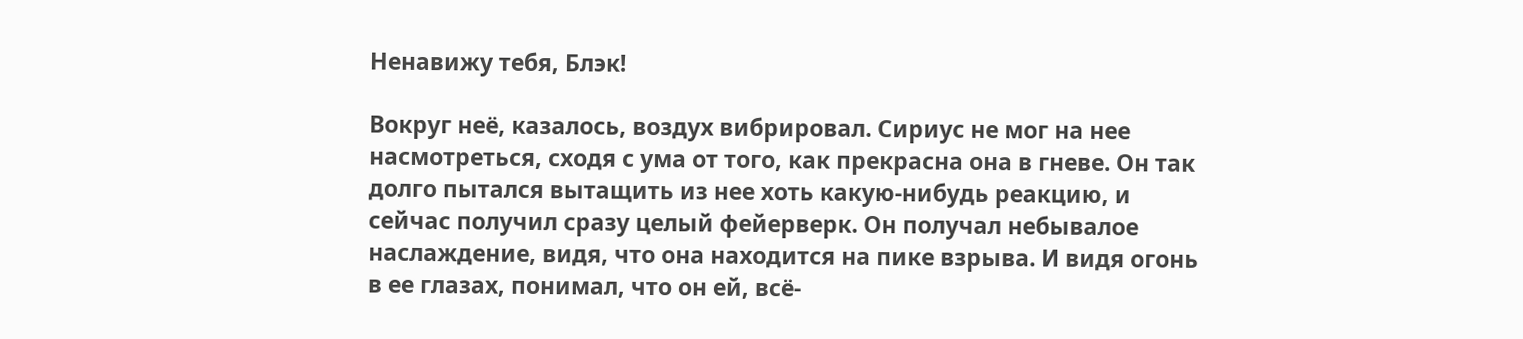Ненавижу тебя, Блэк!

Вокруг неё, казалось, воздух вибрировал. Сириус не мог на нее насмотреться, сходя с ума от того, как прекрасна она в гневе. Он так долго пытался вытащить из нее хоть какую-нибудь реакцию, и сейчас получил сразу целый фейерверк. Он получал небывалое наслаждение, видя, что она находится на пике взрыва. И видя огонь в ее глазах, понимал, что он ей, всё-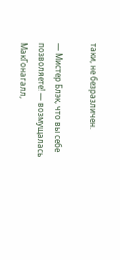таки, не безразличен.

— Мистер Блэк, что вы себе позволяете! — возмущалась МакГонагалл,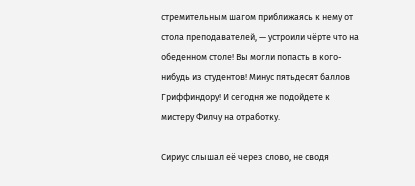стремительным шагом приближаясь к нему от стола преподавателей, — устроили чёрте что на обеденном столе! Вы могли попасть в кого-нибудь из студентов! Минус пятьдесят баллов Гриффиндору! И сегодня же подойдете к мистеру Филчу на отработку.

Сириус слышал её через слово, не сводя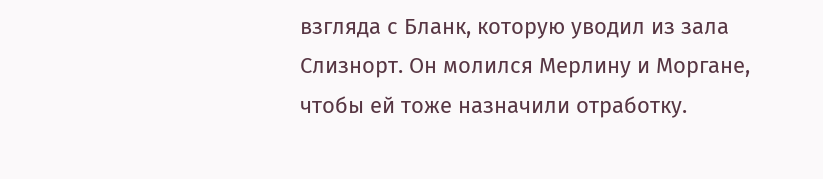взгляда с Бланк, которую уводил из зала Слизнорт. Он молился Мерлину и Моргане, чтобы ей тоже назначили отработку.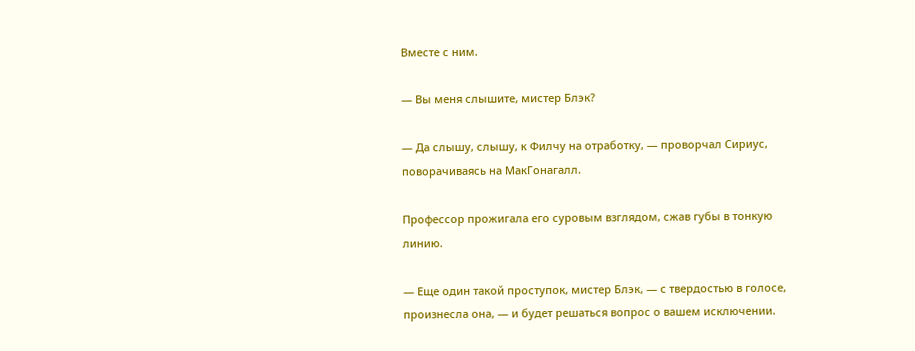Вместе с ним.

— Вы меня слышите, мистер Блэк?

— Да слышу, слышу, к Филчу на отработку, — проворчал Сириус, поворачиваясь на МакГонагалл.

Профессор прожигала его суровым взглядом, сжав губы в тонкую линию.

— Еще один такой проступок, мистер Блэк, — с твердостью в голосе, произнесла она, — и будет решаться вопрос о вашем исключении.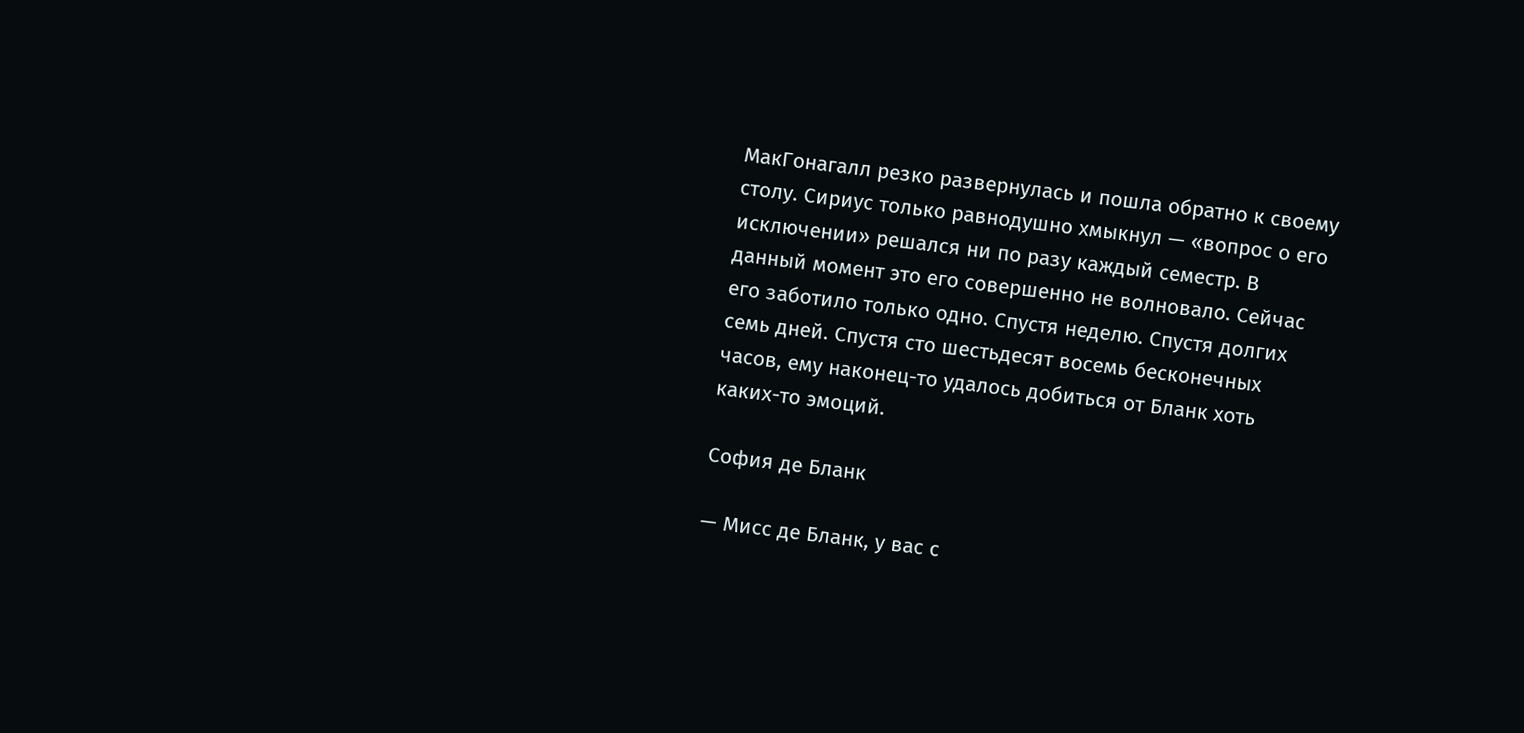МакГонагалл резко развернулась и пошла обратно к своему столу. Сириус только равнодушно хмыкнул — «вопрос о его исключении» решался ни по разу каждый семестр. В данный момент это его совершенно не волновало. Сейчас его заботило только одно. Спустя неделю. Спустя долгих семь дней. Спустя сто шестьдесят восемь бесконечных часов, ему наконец-то удалось добиться от Бланк хоть каких-то эмоций.

София де Бланк

— Мисс де Бланк, у вас с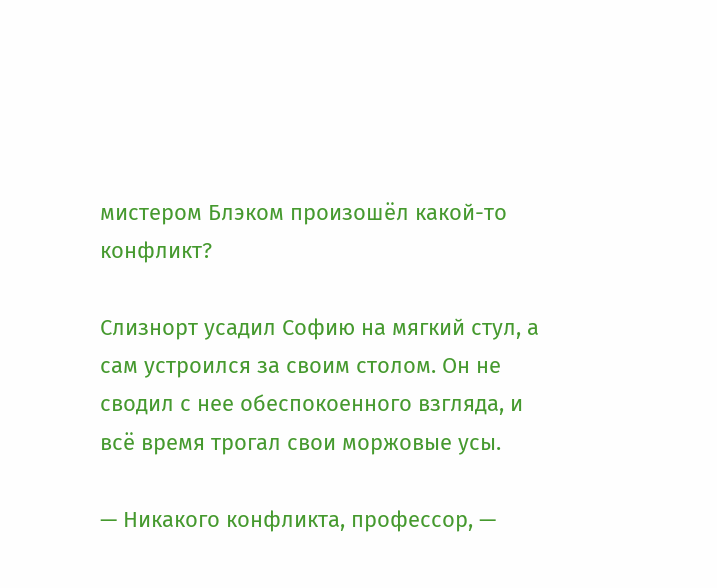мистером Блэком произошёл какой-то конфликт?

Слизнорт усадил Софию на мягкий стул, а сам устроился за своим столом. Он не сводил с нее обеспокоенного взгляда, и всё время трогал свои моржовые усы.

— Никакого конфликта, профессор, —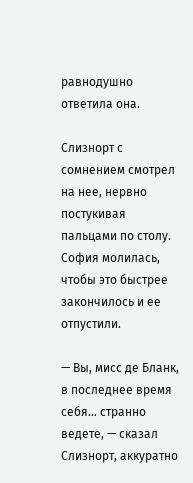равнодушно ответила она.

Слизнорт с сомнением смотрел на нее, нервно постукивая пальцами по столу. София молилась, чтобы это быстрее закончилось и ее отпустили.

— Вы, мисс де Бланк, в последнее время себя… странно ведете, — сказал Слизнорт, аккуратно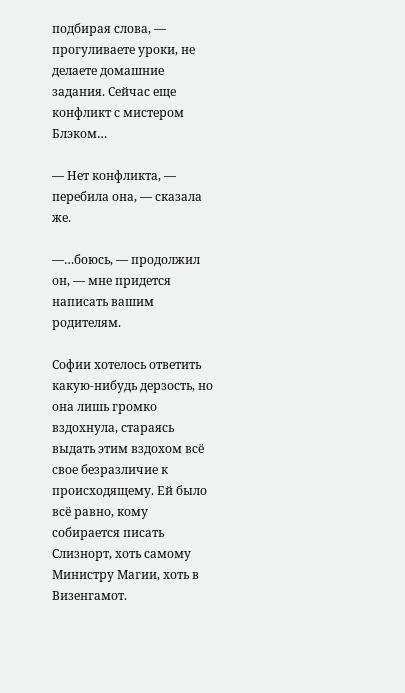подбирая слова, — прогуливаете уроки, не делаете домашние задания. Сейчас еще конфликт с мистером Блэком…

— Нет конфликта, — перебила она, — сказала же.

—…боюсь, — продолжил он, — мне придется написать вашим родителям.

Софии хотелось ответить какую-нибудь дерзость, но она лишь громко вздохнула, стараясь выдать этим вздохом всё свое безразличие к происходящему. Ей было всё равно, кому собирается писать Слизнорт, хоть самому Министру Магии, хоть в Визенгамот.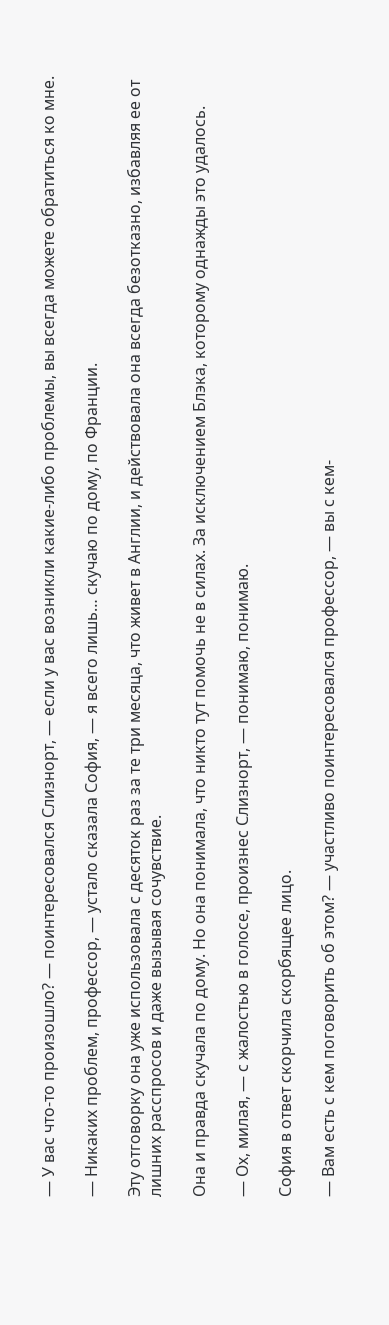— У вас что-то произошло? — поинтересовался Слизнорт, — если у вас возникли какие-либо проблемы, вы всегда можете обратиться ко мне.

— Никаких проблем, профессор, — устало сказала София, — я всего лишь… скучаю по дому, по Франции.

Эту отговорку она уже использовала с десяток раз за те три месяца, что живет в Англии, и действовала она всегда безотказно, избавляя ее от лишних расспросов и даже вызывая сочувствие.

Она и правда скучала по дому. Но она понимала, что никто тут помочь не в силах. За исключением Блэка, которому однажды это удалось.

— Ох, милая, — с жалостью в голосе, произнес Слизнорт, — понимаю, понимаю.

София в ответ скорчила скорбящее лицо.

— Вам есть с кем поговорить об этом? — участливо поинтересовался профессор, — вы с кем-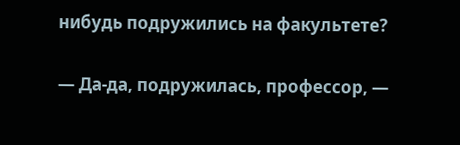нибудь подружились на факультете?

— Да-да, подружилась, профессор, —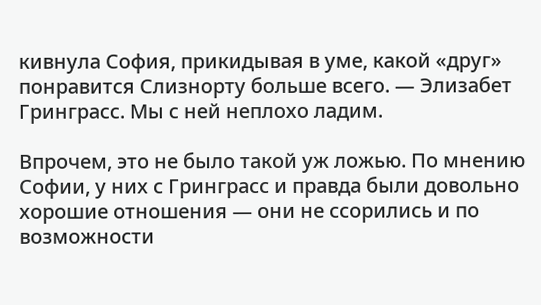кивнула София, прикидывая в уме, какой «друг» понравится Слизнорту больше всего. — Элизабет Гринграсс. Мы с ней неплохо ладим.

Впрочем, это не было такой уж ложью. По мнению Софии, у них с Гринграсс и правда были довольно хорошие отношения — они не ссорились и по возможности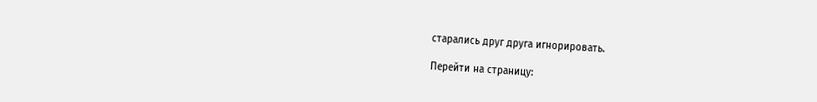старались друг друга игнорировать.

Перейти на страницу: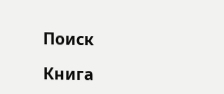Поиск

Книга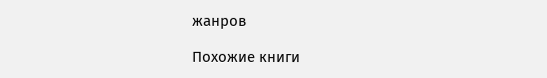жанров

Похожие книги